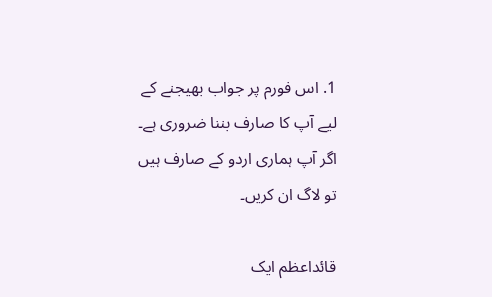1. اس فورم پر جواب بھیجنے کے لیے آپ کا صارف بننا ضروری ہے۔ اگر آپ ہماری اردو کے صارف ہیں تو لاگ ان کریں۔

قائداعظم ایک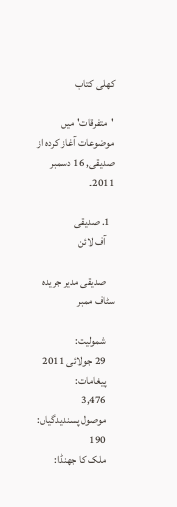کھلی کتاب

'متفرقات' میں موضوعات آغاز کردہ از صدیقی, 16 دسمبر 2011۔

  1. صدیقی
    آف لائن

    صدیقی مدیر جریدہ سٹاف ممبر

    شمولیت:
    29 جولائی 2011
    پیغامات:
    3,476
    موصول پسندیدگیاں:
    190
    ملک کا جھنڈا: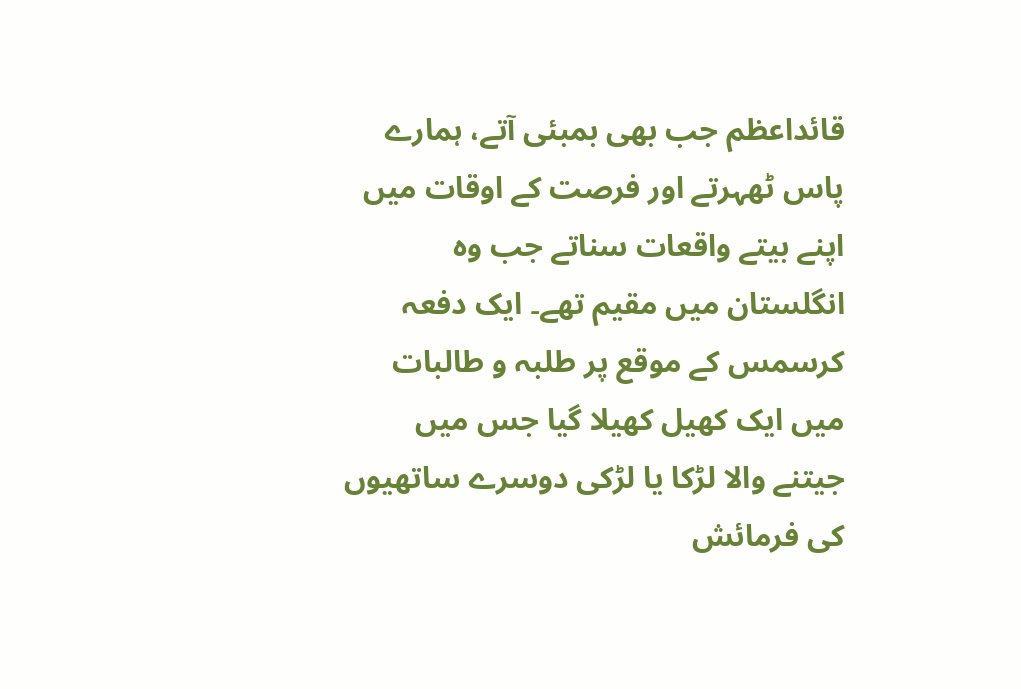قائداعظم جب بھی بمبئی آتے، ہمارے پاس ٹھہرتے اور فرصت کے اوقات میں اپنے بیتے واقعات سناتے جب وہ انگلستان میں مقیم تھے۔ ایک دفعہ کرسمس کے موقع پر طلبہ و طالبات میں ایک کھیل کھیلا گیا جس میں جیتنے والا لڑکا یا لڑکی دوسرے ساتھیوں کی فرمائش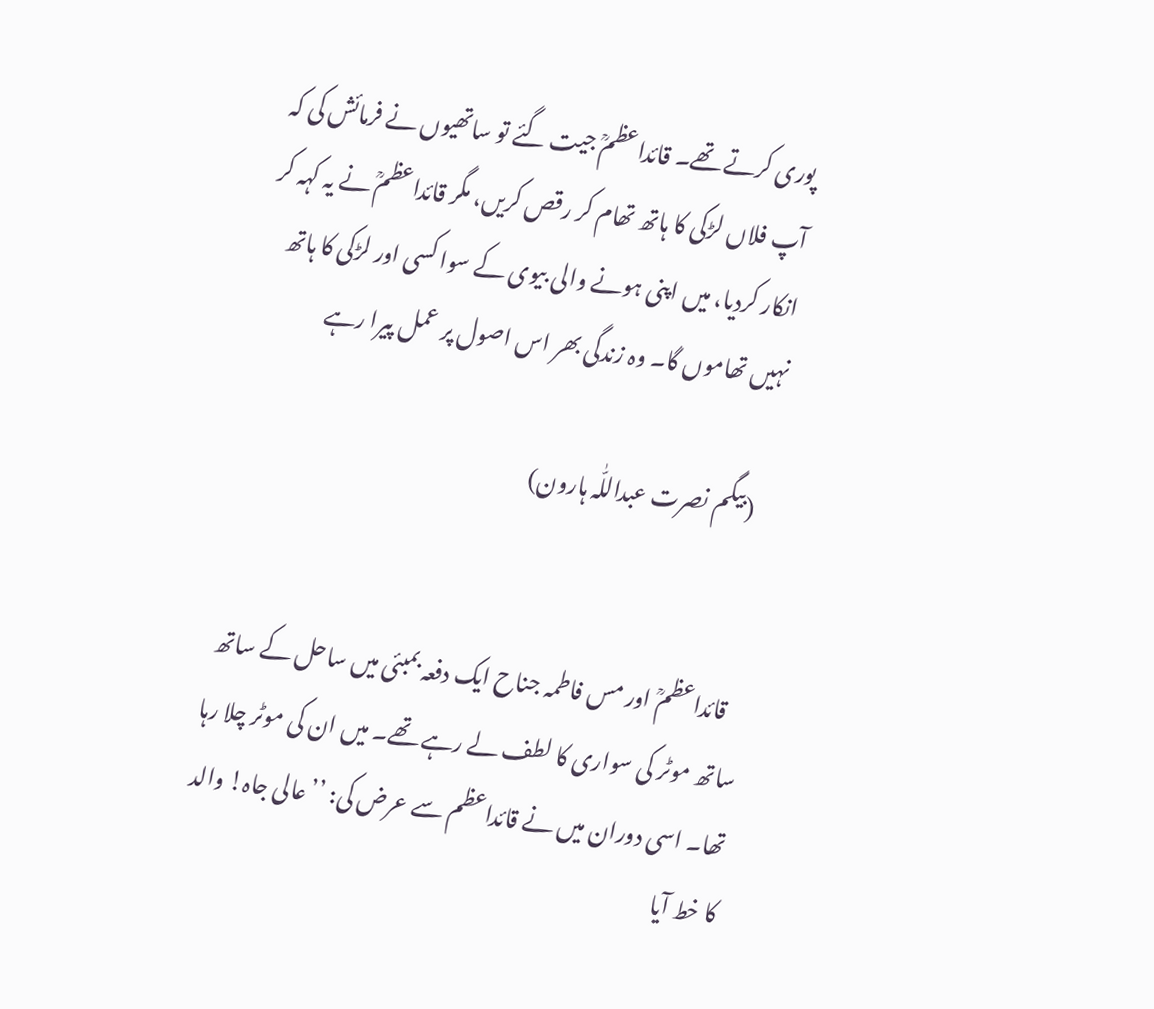پوری کرتے تھے۔ قائداعظمؒ جیت گئے تو ساتھیوں نے فرمائش کی کہ آپ فلاں لڑکی کا ہاتھ تھام کر رقص کریں، مگر قائداعظمؒ نے یہ کہہ کر انکار کردیا، میں اپنی ہونے والی بیوی کے سوا کسی اور لڑکی کا ہاتھ نہیں تھاموں گا۔ وہ زندگی بھر اس اصول پر عمل پیرا رہے

    (بیگم نصرت عبداللّٰہ ہارون)


    قائداعظمؒ اور مس فاطمہ جناح ایک دفعہ بمبئی میں ساحل کے ساتھ ساتھ موٹر کی سواری کا لطف لے رہے تھے۔ میں ان کی موٹر چلا رہا تھا۔ اسی دوران میں نے قائداعظم سے عرض کی: ’’عالی جاہ! والد کا خط آیا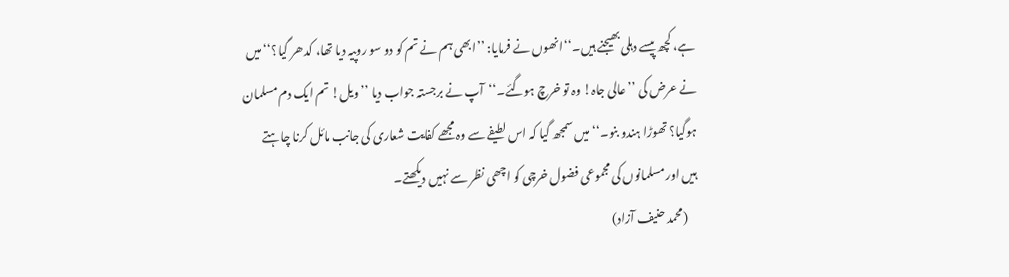ہے، کچھ پیسے دہلی بھیجنے ہیں۔‘‘انھوں نے فرمایا: ’’ابھی ہم نے تم کو دو سو روپیہ دیا تھا، کدھر گیا؟‘‘میں نے عرض کی ’’عالی جاہ! وہ تو خرچ ہوگئے۔‘‘آپ نے برجستہ جواب دیا ’’ویل! تم ایک دم مسلمان ہوگیا؟ تھوڑا ہندو بنو۔‘‘ میں سمجھ گیا کہ اس لطیفے سے وہ مجھے کفایت شعاری کی جانب مائل کرنا چاہتے ہیں اور مسلمانوں کی مجموعی فضول خرچی کو اچھی نظر سے نہیں دیکھتے۔
    (محمد حنیف آزاد)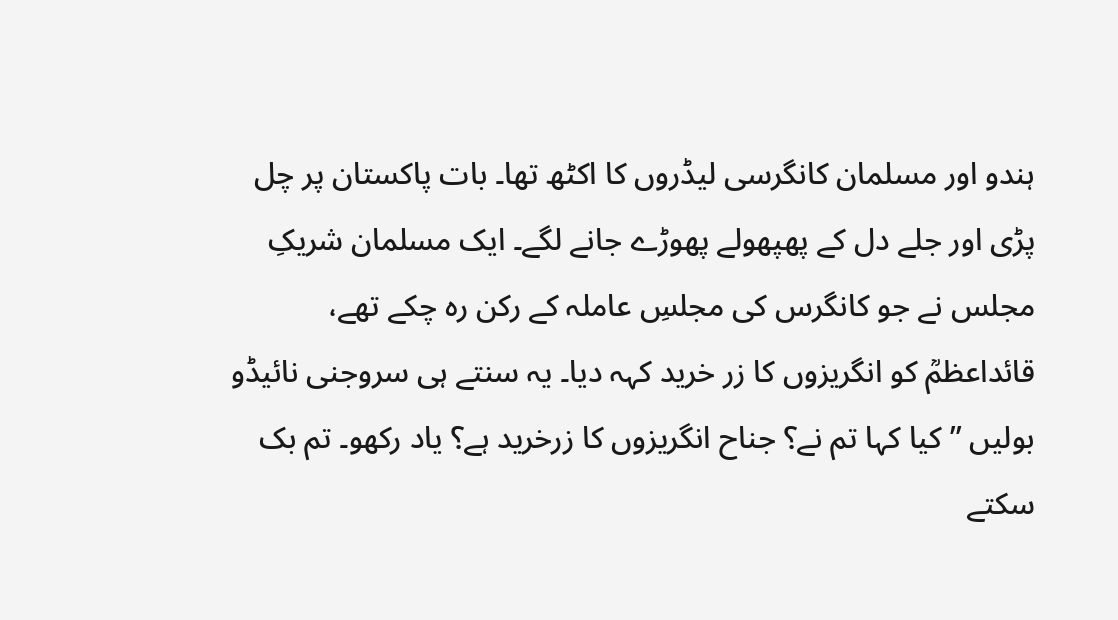ہندو اور مسلمان کانگرسی لیڈروں کا اکٹھ تھا۔ بات پاکستان پر چل پڑی اور جلے دل کے پھپھولے پھوڑے جانے لگے۔ ایک مسلمان شریکِ مجلس نے جو کانگرس کی مجلسِ عاملہ کے رکن رہ چکے تھے، قائداعظمؒ کو انگریزوں کا زر خرید کہہ دیا۔ یہ سنتے ہی سروجنی نائیڈو بولیں ’’ کیا کہا تم نے؟ جناح انگریزوں کا زرخرید ہے؟ یاد رکھو۔ تم بک سکتے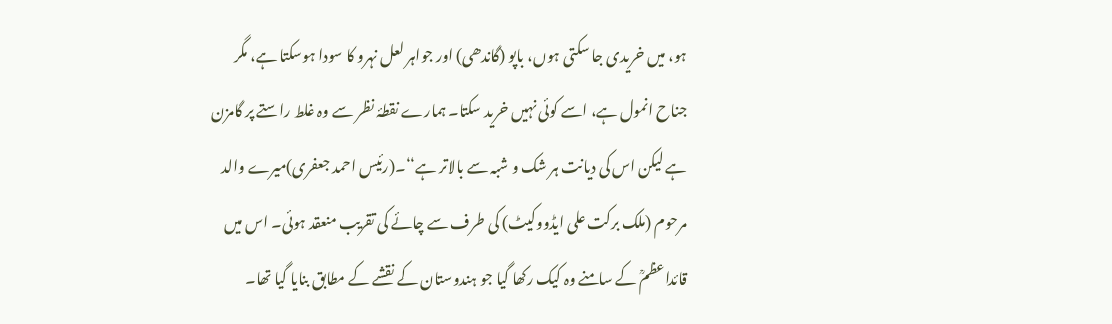ہو، میں خریدی جا سکتی ہوں، باپو (گاندھی) اور جواہر لعل نہرو کا سودا ہوسکتا ہے، مگر جناح انمول ہے، اسے کوئی نہیں خرید سکتا۔ ہمارے نقطۂ نظر سے وہ غلط راستے پر گامزن ہے لیکن اس کی دیانت ہر شک و شبہ سے بالاتر ہے‘‘۔(رئیس احمد جعفری)میرے والد مرحوم (ملک برکت علی ایڈووکیٹ) کی طرف سے چائے کی تقریب منعقد ہوئی۔ اس میں قائداعظمؒ کے سامنے وہ کیک رکھا گیا جو ہندوستان کے نقشے کے مطابق بنایا گیا تھا۔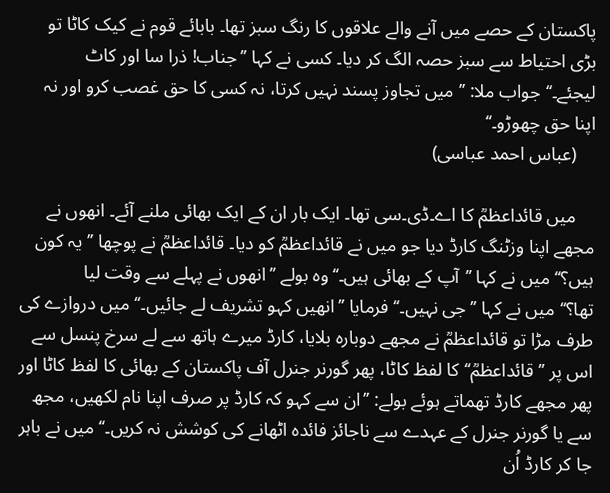پاکستان کے حصے میں آنے والے علاقوں کا رنگ سبز تھا۔ بابائے قوم نے کیک کاٹا تو بڑی احتیاط سے سبز حصہ الگ کر دیا۔ کسی نے کہا ’’جناب! ذرا سا اور کاٹ لیجئے۔‘‘جواب ملا: ’’میں تجاوز پسند نہیں کرتا، نہ کسی کا حق غصب کرو اور نہ اپنا حق چھوڑو۔‘‘
    (عباس احمد عباسی)

    میں قائداعظمؒ کا اے۔ڈی۔سی تھا۔ ایک بار ان کے ایک بھائی ملنے آئے۔ انھوں نے مجھے اپنا وزٹنگ کارڈ دیا جو میں نے قائداعظمؒ کو دیا۔ قائداعظمؒ نے پوچھا ’’یہ کون ہیں؟‘‘میں نے کہا ’’آپ کے بھائی ہیں۔‘‘وہ بولے ’’انھوں نے پہلے سے وقت لیا تھا؟‘‘میں نے کہا ’’جی نہیں۔‘‘فرمایا ’’انھیں کہو تشریف لے جائیں۔‘‘میں دروازے کی طرف مڑا تو قائداعظمؒ نے مجھے دوبارہ بلایا، کارڈ میرے ہاتھ سے لے سرخ پنسل سے اس پر ’’قائداعظمؒ‘‘ کا لفظ کاٹا، پھر گورنر جنرل آف پاکستان کے بھائی کا لفظ کاٹا اور پھر مجھے کارڈ تھماتے ہوئے بولے: ’’ان سے کہو کہ کارڈ پر صرف اپنا نام لکھیں، مجھ سے یا گورنر جنرل کے عہدے سے ناجائز فائدہ اٹھانے کی کوشش نہ کریں۔‘‘ میں نے باہر جا کر کارڈ اُن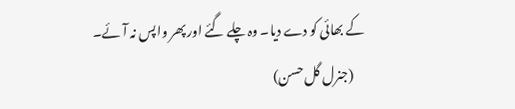کے بھائی کو دے دیا۔ وہ چلے گئے اور پھر واپس نہ آئے۔
    (جنرل گل حسن)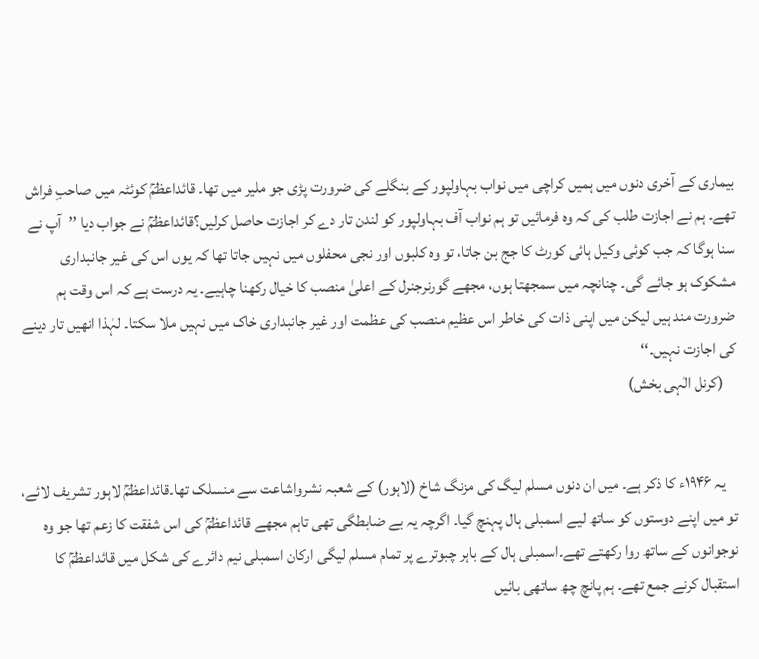بیماری کے آخری دنوں میں ہمیں کراچی میں نواب بہاولپور کے بنگلے کی ضرورت پڑی جو ملیر میں تھا۔ قائداعظمؒ کوئٹہ میں صاحبِ فراش تھے۔ ہم نے اجازت طلب کی کہ وہ فرمائیں تو ہم نواب آف بہاولپور کو لندن تار دے کر اجازت حاصل کرلیں؟قائداعظمؒ نے جواب دیا ’’آپ نے سنا ہوگا کہ جب کوئی وکیل ہائی کورٹ کا جج بن جاتا، تو وہ کلبوں اور نجی محفلوں میں نہیں جاتا تھا کہ یوں اس کی غیر جانبداری مشکوک ہو جائے گی۔ چنانچہ میں سمجھتا ہوں، مجھے گورنرجنرل کے اعلیٰ منصب کا خیال رکھنا چاہیے۔ یہ درست ہے کہ اس وقت ہم ضرورت مند ہیں لیکن میں اپنی ذات کی خاطر اس عظیم منصب کی عظمت اور غیر جانبداری خاک میں نہیں ملا سکتا۔ لہٰذا انھیں تار دینے کی اجازت نہیں۔‘‘
    (کرنل الٰہی بخش)


    یہ ۱۹۴۶ء کا ذکر ہے۔ میں ان دنوں مسلم لیگ کی مزنگ شاخ (لاہور) کے شعبہ نشرواشاعت سے منسلک تھا۔قائداعظمؒ لاہور تشریف لائے، تو میں اپنے دوستوں کو ساتھ لیے اسمبلی ہال پہنچ گیا۔ اگرچہ یہ بے ضابطگی تھی تاہم مجھے قائداعظمؒ کی اس شفقت کا زعم تھا جو وہ نوجوانوں کے ساتھ روا رکھتے تھے۔اسمبلی ہال کے باہر چبوترے پر تمام مسلم لیگی ارکان اسمبلی نیم دائرے کی شکل میں قائداعظمؒ کا استقبال کرنے جمع تھے۔ ہم پانچ چھ ساتھی بائیں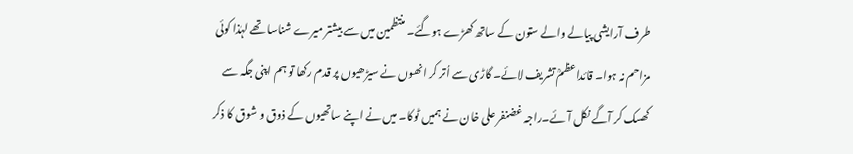طرف آرایشی پیالے والے ستون کے ساتھ کھڑے ہوگئے۔ منتظمین میں سے بیشتر میرے شناسا تھے لہٰذا کوئی مزاحم نہ ہوا۔ قائداعظمؒ تشریف لائے۔ گاڑی سے اُتر کر انھوں نے سیڑھیوں پر قدم رکھا تو ہم اپنی جگہ سے کھسک کر آگے نکل آئے۔راجہ غضنفر علی خان نے ہمیں ٹوکا۔ میں نے اپنے ساتھیوں کے ذوق و شوق کا ذکر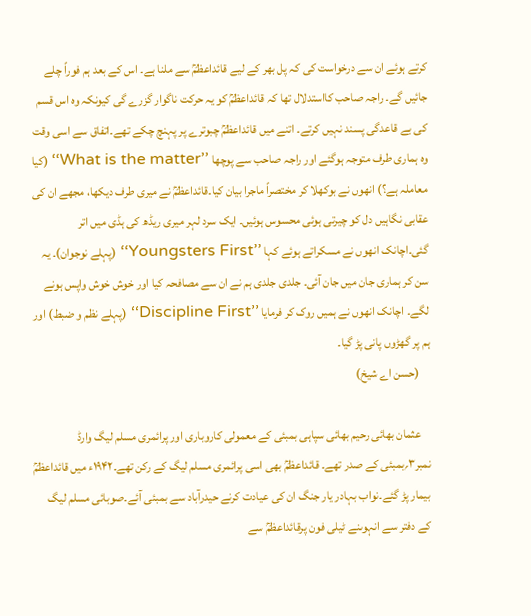کرتے ہوئے ان سے درخواست کی کہ پل بھر کے لیے قائداعظمؒ سے ملنا ہے۔ اس کے بعد ہم فوراً چلے جائیں گے۔ راجہ صاحب کااستدلال تھا کہ قائداعظمؒ کو یہ حرکت ناگوار گزرے گی کیونکہ وہ اس قسم کی بے قاعدگی پسند نہیں کرتے۔ اتنے میں قائداعظمؒ چبوترے پر پہنچ چکے تھے۔اتفاق سے اسی وقت وہ ہماری طرف متوجہ ہوگئے اور راجہ صاحب سے پوچھا ’’What is the matter‘‘ (کیا معاملہ ہے؟) انھوں نے بوکھلا کر مختصراً ماجرا بیان کیا۔قائداعظمؒ نے میری طرف دیکھا، مجھے ان کی عقابی نگاہیں دل کو چیرتی ہوئی محسوس ہوئیں۔ ایک سرد لہر میری ریڈھ کی ہڈی میں اتر گئی۔اچانک انھوں نے مسکراتے ہوئے کہا ’’Youngsters First‘‘ (پہلے نوجوان)۔ یہ سن کر ہماری جان میں جان آئی۔ جلدی جلدی ہم نے ان سے مصافحہ کیا اور خوش خوش واپس ہونے لگے۔ اچانک انھوں نے ہمیں روک کر فرمایا ’’Discipline First‘‘ (پہلے نظم و ضبط) اور ہم پر گھڑوں پانی پڑ گیا۔
    (حسن اے شیخ)

    عثمان بھائی رحیم بھائی سپاہی بمبئی کے معمولی کاروباری اور پرائمری مسلم لیگ وارڈ نمبر۳؍بمبئی کے صدر تھے۔ قائداعظمؒ بھی اسی پرائمری مسلم لیگ کے رکن تھے۔۱۹۴۲ء میں قائداعظمؒ بیمار پڑ گئے۔نواب بہادر یار جنگ ان کی عیادت کرنے حیدرآباد سے بمبئی آئے۔صوبائی مسلم لیگ کے دفتر سے انہوںنے ٹیلی فون پرقائداعظمؒ سے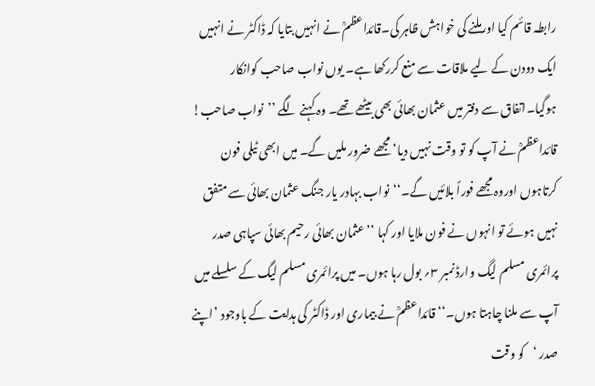رابطہ قائم کیا اورملنے کی خواہش ظاہر کی۔قائداعظمؒ نے انہیں بتایا کہ ڈاکٹر نے انہیں ایک دودن کے لیے ملاقات سے منع کررکھا ہے۔ یوں نواب صاحب کوانکار ہوگیا۔اتفاق سے دفتر میں عثمان بھائی بھی بیٹھے تھے۔ وہ کہنے لگے ’’نواب صاحب! قائداعظمؒ نے آپ کو تو وقت نہیں دیا‘ مجھے ضرور ملیں گے۔ میں ابھی ٹیلی فون کرتاہوں اوروہ مجھے فوراً بلائیں گے۔‘‘نواب بہادر یار جنگ عثمان بھائی سے متفق نہیں ہوئے تو انہوں نے فون ملایا اور کہا ’’عثمان بھائی رحیم بھائی سپاہی صدر پرائمری مسلم لیگ وارڈ نمبر ۳؍ بول رہا ہوں۔ میں پرائمری مسلم لیگ کے سلسلے میں آپ سے ملنا چاہتا ہوں۔‘‘ قائداعظمؒ نے بیماری اور ڈاکٹر کی ہدایت کے باوجود ’اپنے صدر ‘کو وقت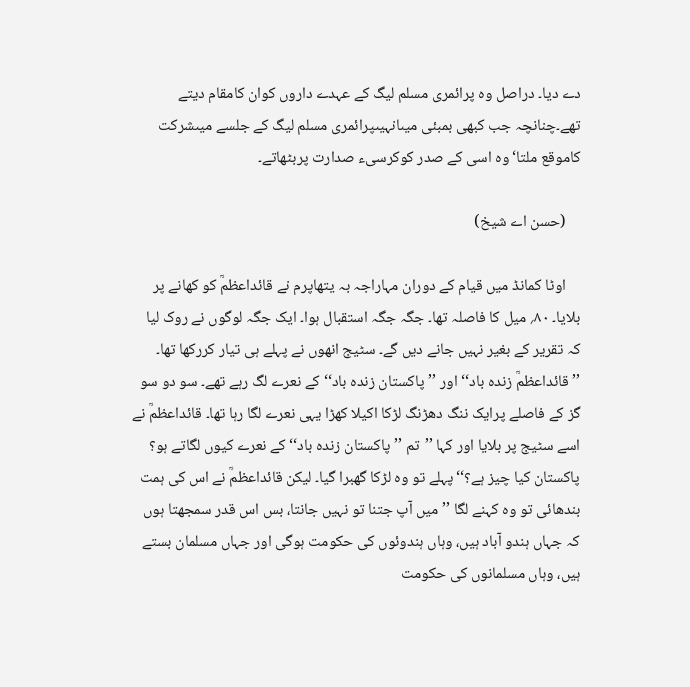دے دیا۔ دراصل وہ پرائمری مسلم لیگ کے عہدے داروں کوان کامقام دیتے تھے۔چنانچہ جب کبھی بمبئی میںانہیںپرائمری مسلم لیگ کے جلسے میںشرکت کاموقع ملتا‘وہ اسی کے صدر کوکرسیء صدارت پربٹھاتے۔

    (حسن اے شیخ)

    اوٹا کمانڈ میں قیام کے دوران مہاراجہ بہ یتھاپرم نے قائداعظمؒ کو کھانے پر بلایا۔ ۸۰؍ میل کا فاصلہ تھا۔ جگہ جگہ استقبال ہوا۔ ایک جگہ لوگوں نے روک لیا کہ تقریر کے بغیر نہیں جانے دیں گے۔ سٹیج انھوں نے پہلے ہی تیار کررکھا تھا۔ ’’قائداعظمؒ زندہ باد‘‘ اور ’’پاکستان زندہ باد‘‘ کے نعرے لگ رہے تھے۔ سو دو سو گز کے فاصلے پرایک ننگ دھڑنگ لڑکا اکیلا کھڑا یہی نعرے لگا رہا تھا۔ قائداعظمؒ نے اسے سٹیج پر بلایا اور کہا ’’تم ’’پاکستان زندہ باد‘‘ کے نعرے کیوں لگاتے ہو؟ پاکستان کیا چیز ہے؟‘‘پہلے تو وہ لڑکا گھبرا گیا۔ لیکن قائداعظمؒ نے اس کی ہمت بندھائی تو وہ کہنے لگا ’’میں آپ جتنا تو نہیں جانتا، بس اس قدر سمجھتا ہوں کہ جہاں ہندو آباد ہیں، وہاں ہندوئوں کی حکومت ہوگی اور جہاں مسلمان بستے ہیں، وہاں مسلمانوں کی حکومت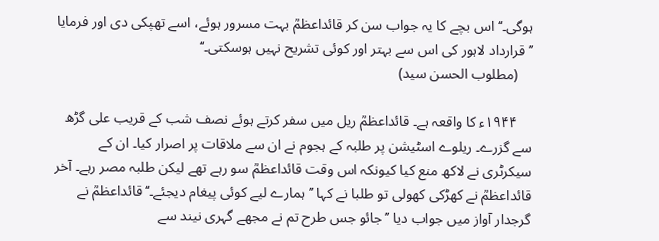ہوگی۔‘‘اس بچے کا یہ جواب سن کر قائداعظمؒ بہت مسرور ہوئے، اسے تھپکی دی اور فرمایا ’’قرارداد لاہور کی اس سے بہتر اور کوئی تشریح نہیں ہوسکتی۔‘‘
    (مطلوب الحسن سید)

    ۱۹۴۴ء کا واقعہ ہے۔ قائداعظمؒ ریل میں سفر کرتے ہوئے نصف شب کے قریب علی گڑھ سے گزرے۔ ریلوے اسٹیشن پر طلبہ کے ہجوم نے ان سے ملاقات پر اصرار کیا۔ ان کے سیکرٹری نے لاکھ منع کیا کیونکہ اس وقت قائداعظمؒ سو رہے تھے لیکن طلبہ مصر رہے۔ آخر قائداعظمؒ نے کھڑکی کھولی تو طلبا نے کہا ’’ہمارے لیے کوئی پیغام دیجئے۔‘‘قائداعظمؒ نے گرجدار آواز میں جواب دیا ’’جائو جس طرح تم نے مجھے گہری نیند سے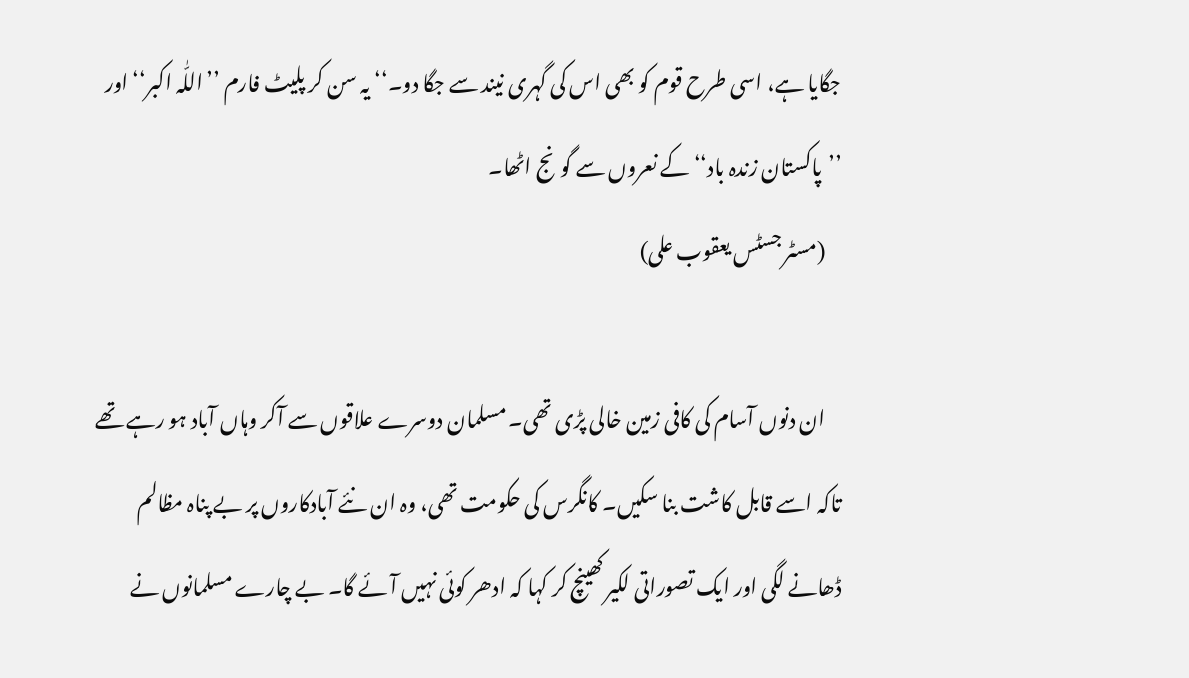جگایا ہے، اسی طرح قوم کو بھی اس کی گہری نیند سے جگا دو۔‘‘ یہ سن کر پلیٹ فارم ’’اللّٰہ اکبر‘‘ اور ’’پاکستان زندہ باد‘‘ کے نعروں سے گونج اٹھا۔
    (مسٹر جسٹس یعقوب علی)

    ان دنوں آسام کی کافی زمین خالی پڑی تھی۔ مسلمان دوسرے علاقوں سے آکر وہاں آباد ہو رہے تھے تاکہ اسے قابل کاشت بنا سکیں۔ کانگرس کی حکومت تھی، وہ ان نئے آبادکاروں پر بے پناہ مظالم ڈھانے لگی اور ایک تصوراتی لکیر کھینچ کر کہا کہ ادھر کوئی نہیں آئے گا۔ بے چارے مسلمانوں نے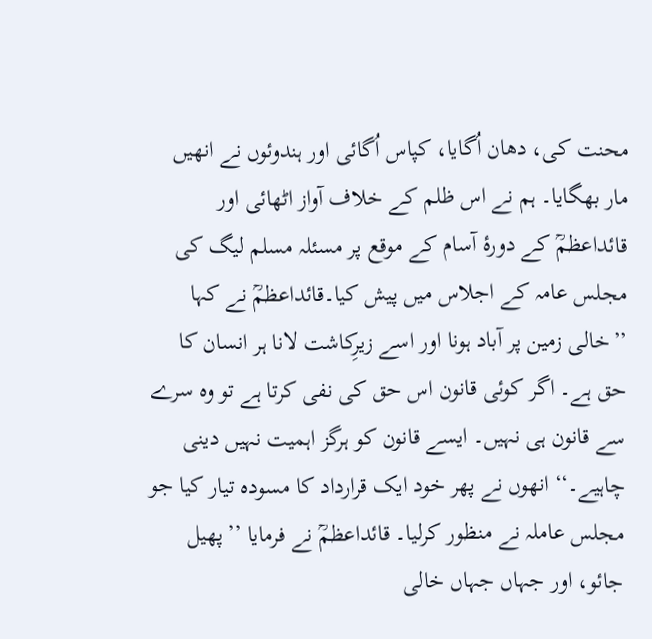محنت کی، دھان اُگایا، کپاس اُگائی اور ہندوئوں نے انھیں مار بھگایا۔ ہم نے اس ظلم کے خلاف آواز اٹھائی اور قائداعظمؒ کے دورۂ آسام کے موقع پر مسئلہ مسلم لیگ کی مجلس عامہ کے اجلاس میں پیش کیا۔قائداعظمؒ نے کہا ’’خالی زمین پر آباد ہونا اور اسے زیرِکاشت لانا ہر انسان کا حق ہے۔ اگر کوئی قانون اس حق کی نفی کرتا ہے تو وہ سرے سے قانون ہی نہیں۔ ایسے قانون کو ہرگز اہمیت نہیں دینی چاہیے۔‘‘ انھوں نے پھر خود ایک قرارداد کا مسودہ تیار کیا جو مجلس عاملہ نے منظور کرلیا۔ قائداعظمؒ نے فرمایا ’’پھیل جائو، اور جہاں جہاں خالی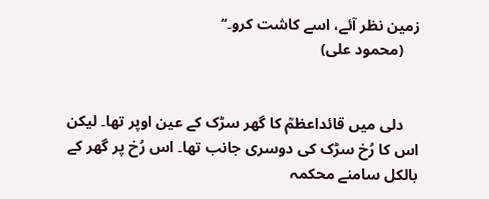زمین نظر آئے، اسے کاشت کرو۔‘‘
    (محمود علی)


    دلی میں قائداعظمؒ کا گھر سڑک کے عین اوپر تھا۔ لیکن اس کا رُخ سڑک کی دوسری جانب تھا۔ اس رُخ پر گھر کے بالکل سامنے محکمہ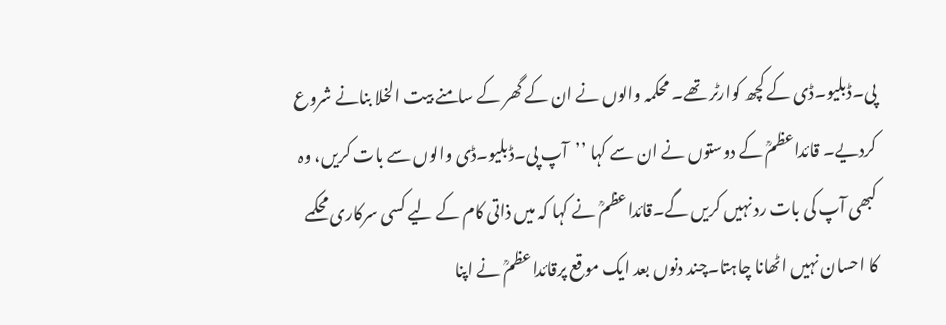پی۔ڈبلیو۔ڈی کے کچھ کوارٹر تھے۔ محکمہ والوں نے ان کے گھر کے سامنے بیت الخلا بنانے شروع کردیے۔ قائداعظمؒ کے دوستوں نے ان سے کہا ’’آپ پی۔ڈبلیو۔ڈی والوں سے بات کریں، وہ کبھی آپ کی بات رد نہیں کریں گے۔قائداعظمؒ نے کہا کہ میں ذاتی کام کے لیے کسی سرکاری محکمے کا احسان نہیں اٹھانا چاہتا۔چند دنوں بعد ایک موقع پرقائداعظمؒ نے اپنا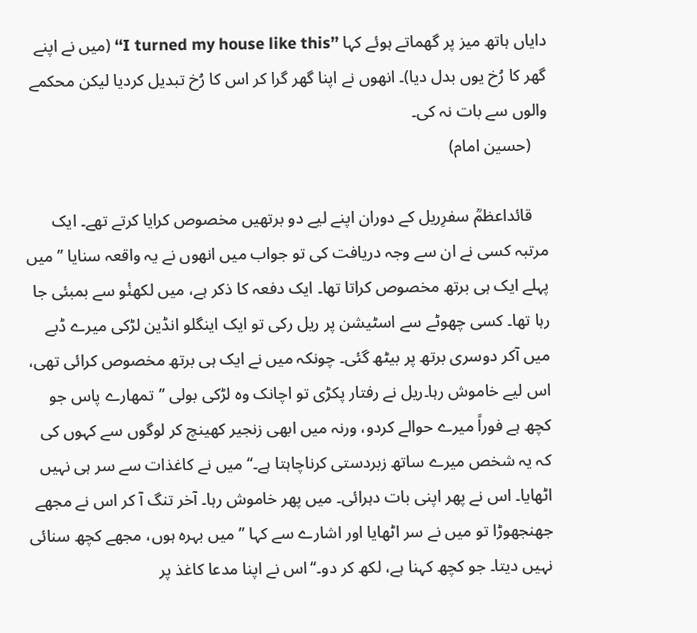دایاں ہاتھ میز پر گھماتے ہوئے کہا ’’I turned my house like this‘‘ (میں نے اپنے گھر کا رُخ یوں بدل دیا)۔ انھوں نے اپنا گھر گرا کر اس کا رُخ تبدیل کردیا لیکن محکمے والوں سے بات نہ کی۔
    (حسین امام)

    قائداعظمؒ سفرِریل کے دوران اپنے لیے دو برتھیں مخصوص کرایا کرتے تھے۔ ایک مرتبہ کسی نے ان سے وجہ دریافت کی تو جواب میں انھوں نے یہ واقعہ سنایا ’’میں پہلے ایک ہی برتھ مخصوص کراتا تھا۔ ایک دفعہ کا ذکر ہے، میں لکھنٔو سے بمبئی جا رہا تھا۔ کسی چھوٹے سے اسٹیشن پر ریل رکی تو ایک اینگلو انڈین لڑکی میرے ڈبے میں آکر دوسری برتھ پر بیٹھ گئی۔ چونکہ میں نے ایک ہی برتھ مخصوص کرائی تھی، اس لیے خاموش رہا۔ریل نے رفتار پکڑی تو اچانک وہ لڑکی بولی ’’تمھارے پاس جو کچھ ہے فوراً میرے حوالے کردو، ورنہ میں ابھی زنجیر کھینچ کر لوگوں سے کہوں کی کہ یہ شخص میرے ساتھ زبردستی کرناچاہتا ہے۔‘‘ میں نے کاغذات سے سر ہی نہیں اٹھایا۔ اس نے پھر اپنی بات دہرائی۔ میں پھر خاموش رہا۔ آخر تنگ آ کر اس نے مجھے جھنجھوڑا تو میں نے سر اٹھایا اور اشارے سے کہا ’’میں بہرہ ہوں، مجھے کچھ سنائی نہیں دیتا۔ جو کچھ کہنا ہے، لکھ کر دو۔‘‘اس نے اپنا مدعا کاغذ پر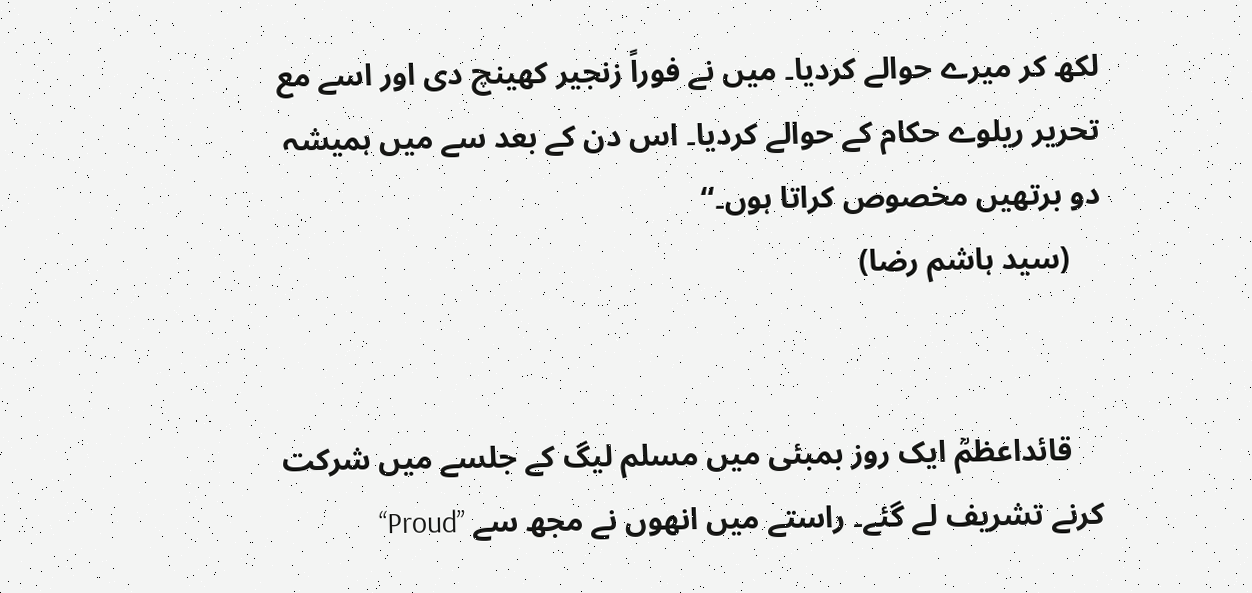لکھ کر میرے حوالے کردیا۔ میں نے فوراً زنجیر کھینچ دی اور اسے مع تحریر ریلوے حکام کے حوالے کردیا۔ اس دن کے بعد سے میں ہمیشہ دو برتھیں مخصوص کراتا ہوں۔‘‘
    (سید ہاشم رضا)


    قائداعظمؒ ایک روز بمبئی میں مسلم لیگ کے جلسے میں شرکت کرنے تشریف لے گئے۔ راستے میں انھوں نے مجھ سے ’’Proud‘‘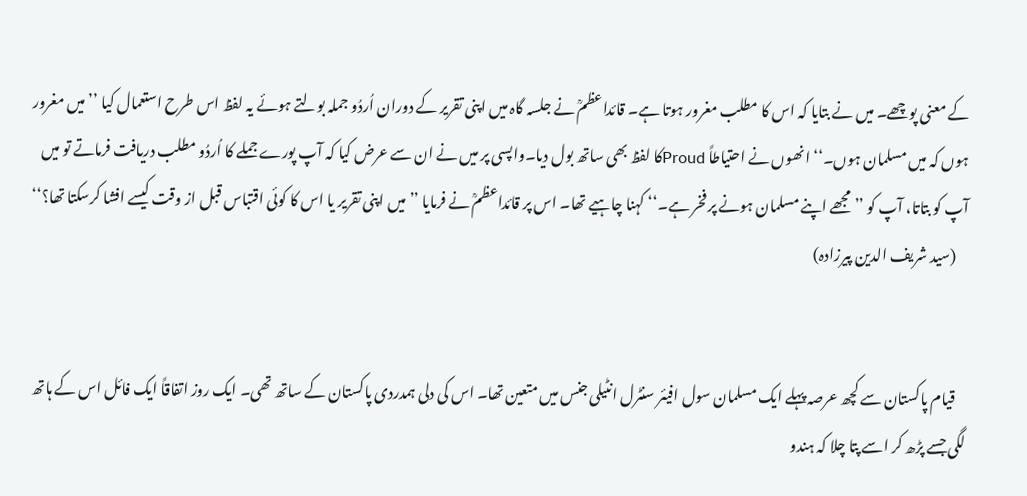کے معنی پوچھے۔ میں نے بتایا کہ اس کا مطلب مغرور ہوتا ہے۔ قائداعظمؒ نے جلسہ گاہ میں اپنی تقریر کے دوران اُردُو جملہ بولتے ہوئے یہ لفظ اس طرح استعمال کیا ’’میں مغرور ہوں کہ میں مسلمان ہوں۔‘‘ انھوں نے احتیاطاً Proudکا لفظ بھی ساتھ بول دیا۔واپسی پر میں نے ان سے عرض کیا کہ آپ پورے جملے کا اُردُو مطلب دریافت فرماتے تو میں آپ کو بتاتا، آپ کو ’’مجھے اپنے مسلمان ہونے پر فخر ہے۔‘‘ کہنا چاہیے تھا۔ اس پر قائداعظمؒ نے فرمایا ’’میں اپنی تقریر یا اس کا کوئی اقتباس قبل از وقت کیسے افشا کرسکتا تھا؟‘‘
    (سید شریف الدین پیرزادہ)


    قیام پاکستان سے کچھ عرصہ پہلے ایک مسلمان سول افیئر سنٹرل انٹیلی جنس میں متعین تھا۔ اس کی دلی ہمدردی پاکستان کے ساتھ تھی۔ ایک روز اتفاقاً ایک فائل اس کے ہاتھ لگی جسے پڑھ کر اسے پتا چلا کہ ہندو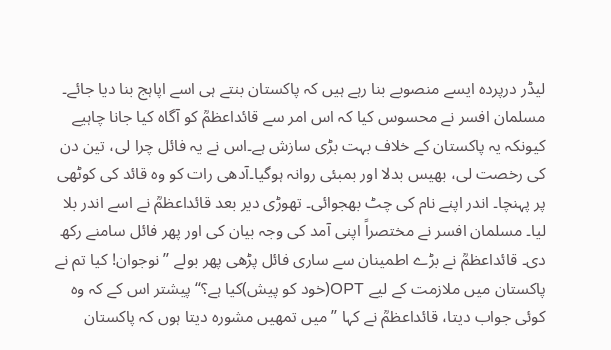لیڈر درپردہ ایسے منصوبے بنا رہے ہیں کہ پاکستان بنتے ہی اسے اپاہج بنا دیا جائے۔ مسلمان افسر نے محسوس کیا کہ اس امر سے قائداعظمؒ کو آگاہ کیا جانا چاہیے کیونکہ یہ پاکستان کے خلاف بہت بڑی سازش ہے۔اس نے یہ فائل چرا لی، تین دن کی رخصت لی، بھیس بدلا اور بمبئی روانہ ہوگیا۔آدھی رات کو وہ قائد کی کوٹھی پر پہنچا۔ اندر اپنے نام کی چٹ بھجوائی۔ تھوڑی دیر بعد قائداعظمؒ نے اسے اندر بلا لیا۔ مسلمان افسر نے مختصراً اپنی آمد کی وجہ بیان کی اور پھر فائل سامنے رکھ دی۔ قائداعظمؒ نے بڑے اطمینان سے ساری فائل پڑھی پھر بولے ’’نوجوان! کیا تم نے پاکستان میں ملازمت کے لیے OPT(خود کو پیش)کیا ہے؟‘‘ پیشتر اس کے کہ وہ کوئی جواب دیتا، قائداعظمؒ نے کہا ’’میں تمھیں مشورہ دیتا ہوں کہ پاکستان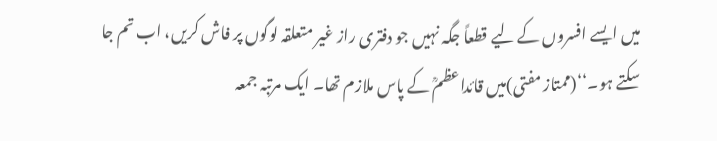میں ایسے افسروں کے لیے قطعاً جگہ نہیں جو دفتری راز غیر متعلقہ لوگوں پر فاش کریں، اب تم جا سکتے ہو۔‘‘(ممتاز مفتی)میں قائداعظمؒ کے پاس ملازم تھا۔ ایک مرتبہ جمعہ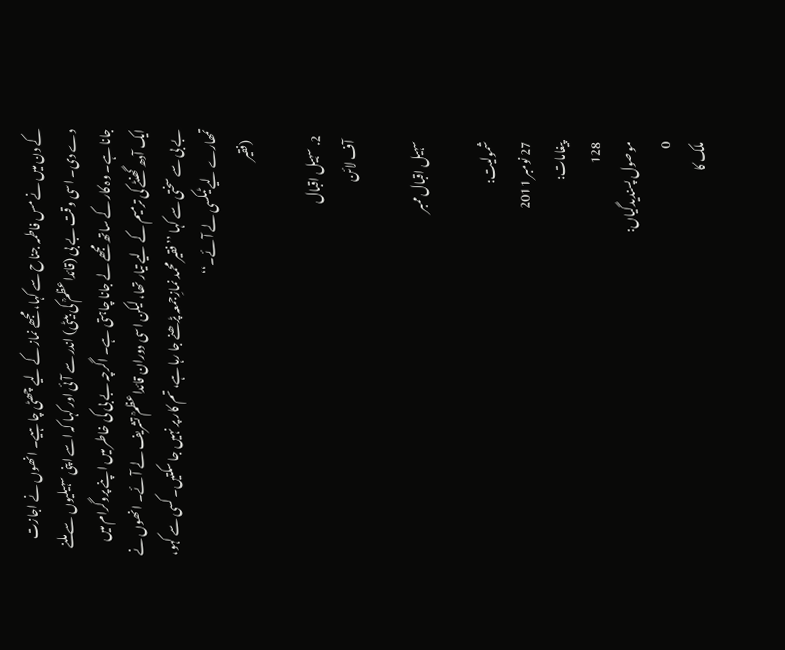کے دن میں نے مس فاطمہ جناح سے کہا، مجھے نماز کے لیے چھٹی چاہیے۔ انھوں نے اجازت دے دی۔ اسی وقت بے بی (قائداعظمؒ کی بیٹی) اندر سے آئی اور کہا کہ اسے اپنی سہیلیوں سے ملنے جانا ہے۔ وہ کار کے ساتھ مجھے لے جانا چاہتی ہے۔ اگرچہ بے بی کی خاطر میں اپنے پروگرام میں ایک آدھ گھنٹے کی ترمیم کے لیے تیار تھا، لیکن اسی دوران قائداعظمؒ تشریف لے آئے۔ انھوں نے بے بی سے سختی سے کہا ’’فقیر محمد نمازِجمعہ پڑھنے جا رہا ہے، تم کار پر نہیں جا سکتیں۔ کسی سے کہو، تمھارے لیے ٹیکسی لے آئے۔‘‘
    (فقیر

  2. سہیل اقبال
    آف لائن

    سہیل اقبال ممبر

    شمولیت:
    27 نومبر 2011
    پیغامات:
    128
    موصول پسندیدگیاں:
    0
    ملک کا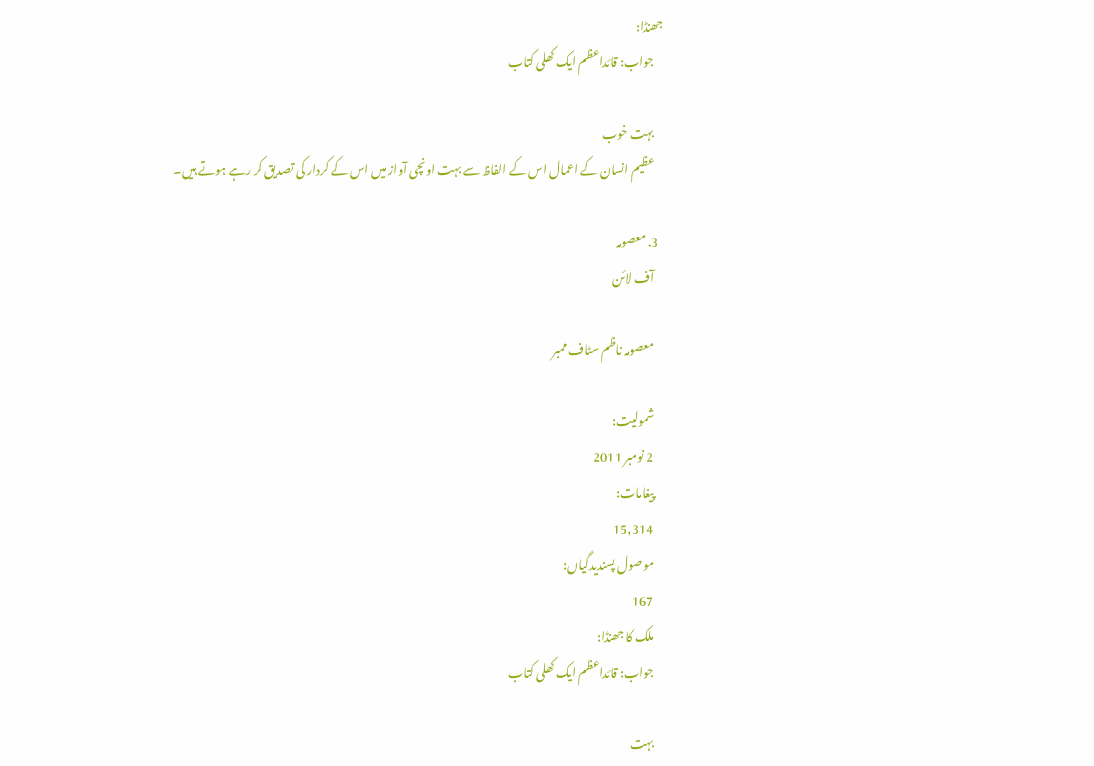جھنڈا:
    جواب: قائداعظم ایک کھلی کتاب

    بہت خوب
    عظیم انسان کے اعمال اس کے الفاظ سے بہت اونچی آواز میں اس کے کردار کی تصدیق کر رہے ہوتے ہیں۔

  3. معصومہ
    آف لائن

    معصومہ ناظم سٹاف ممبر

    شمولیت:
    2 نومبر 2011
    پیغامات:
    15,314
    موصول پسندیدگیاں:
    167
    ملک کا جھنڈا:
    جواب: قائداعظم ایک کھلی کتاب

    بہت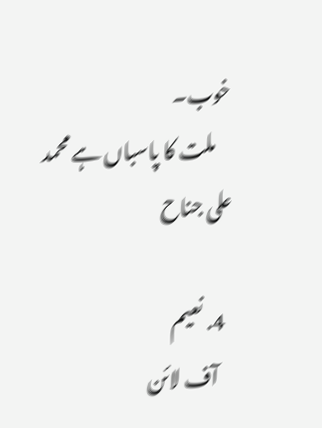خوب۔
    ملت کا پاسباں ہے محمد علی جناح

  4. نعیم
    آف لائن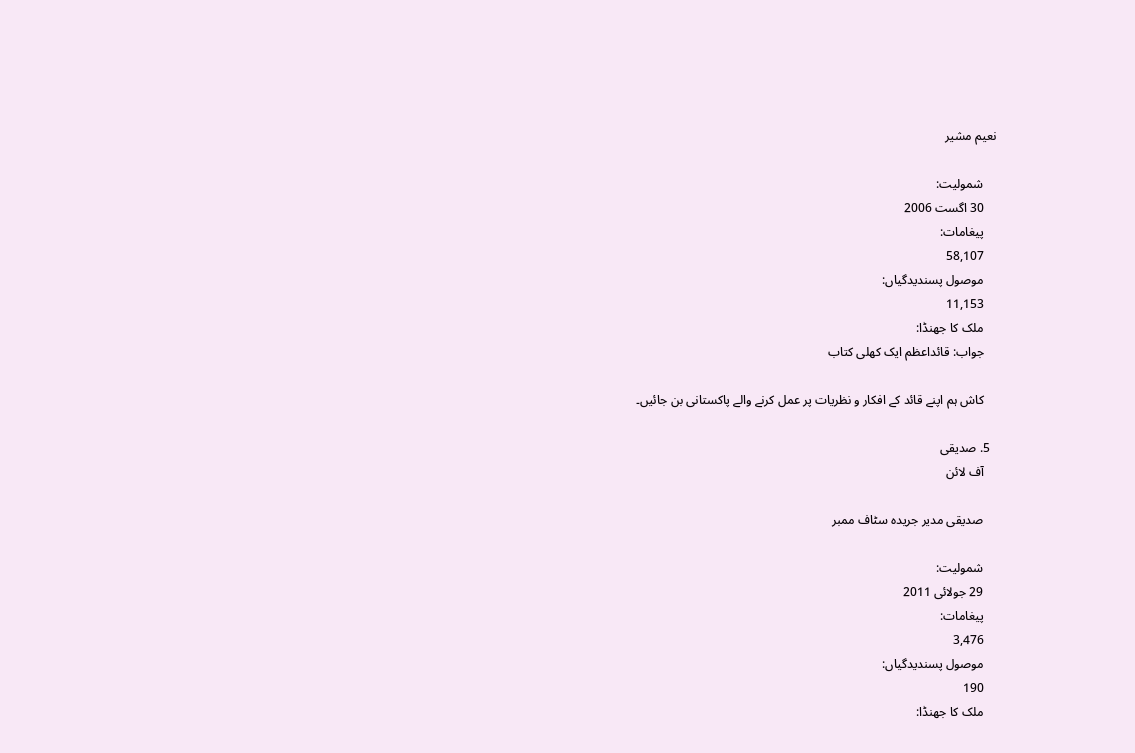نعیم مشیر

    شمولیت:
    30 اگست 2006
    پیغامات:
    58,107
    موصول پسندیدگیاں:
    11,153
    ملک کا جھنڈا:
    جواب: قائداعظم ایک کھلی کتاب

    کاش ہم اپنے قائد کے افکار و نظریات پر عمل کرنے والے پاکستانی بن جائیں۔

  5. صدیقی
    آف لائن

    صدیقی مدیر جریدہ سٹاف ممبر

    شمولیت:
    29 جولائی 2011
    پیغامات:
    3,476
    موصول پسندیدگیاں:
    190
    ملک کا جھنڈا: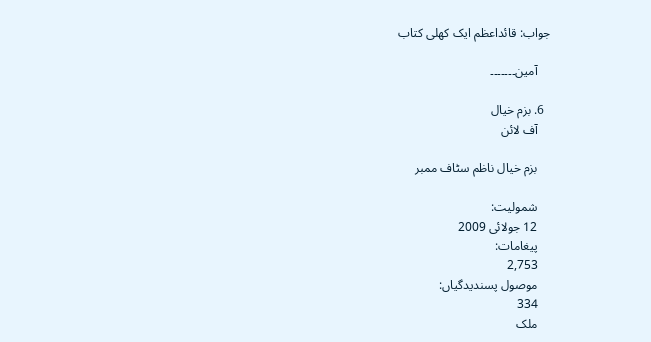جواب: قائداعظم ایک کھلی کتاب

    آمین۔۔۔۔۔۔۔

  6. بزم خیال
    آف لائن

    بزم خیال ناظم سٹاف ممبر

    شمولیت:
    12 جولائی 2009
    پیغامات:
    2,753
    موصول پسندیدگیاں:
    334
    ملک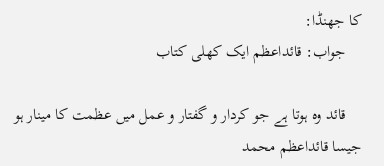کا جھنڈا:
    جواب: قائداعظم ایک کھلی کتاب

    قائد وہ ہوتا ہے جو کردار و گفتار و عمل میں عظمت کا مینار ہو جیسا قائداعظم محمد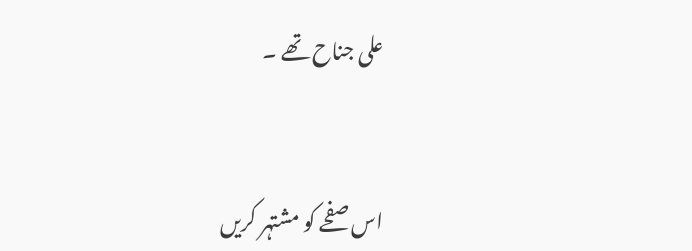علی جناح تھے ۔


اس صفحے کو مشتہر کریں